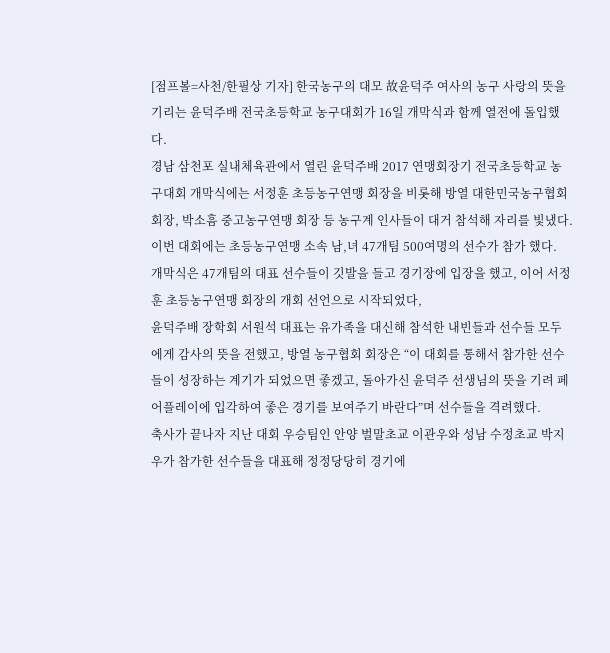[점프볼=사천/한필상 기자] 한국농구의 대모 故윤덕주 여사의 농구 사랑의 뜻을 기리는 윤덕주배 전국초등학교 농구대회가 16일 개막식과 함께 열전에 돌입했다.
경남 삼천포 실내체육관에서 열린 윤덕주배 2017 연맹회장기 전국초등학교 농구대회 개막식에는 서정훈 초등농구연맹 회장을 비롯해 방열 대한민국농구협회 회장, 박소흠 중고농구연맹 회장 등 농구계 인사들이 대거 참석해 자리를 빛냈다.
이번 대회에는 초등농구연맹 소속 남,녀 47개팀 500여명의 선수가 참가 했다.
개막식은 47개팀의 대표 선수들이 깃발을 들고 경기장에 입장을 했고, 이어 서정훈 초등농구연맹 회장의 개회 선언으로 시작되었다,
윤덕주배 장학회 서원석 대표는 유가족을 대신해 참석한 내빈들과 선수들 모두에게 감사의 뜻을 전했고, 방열 농구협회 회장은 “이 대회를 통해서 참가한 선수들이 성장하는 계기가 되었으면 좋겠고, 돌아가신 윤덕주 선생님의 뜻을 기려 페어플레이에 입각하여 좋은 경기를 보여주기 바란다”며 선수들을 격려했다.
축사가 끝나자 지난 대회 우승팀인 안양 벌말초교 이관우와 성남 수정초교 박지우가 참가한 선수들을 대표해 정정당당히 경기에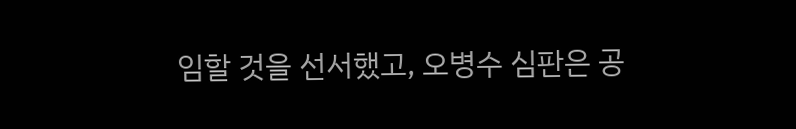임할 것을 선서했고, 오병수 심판은 공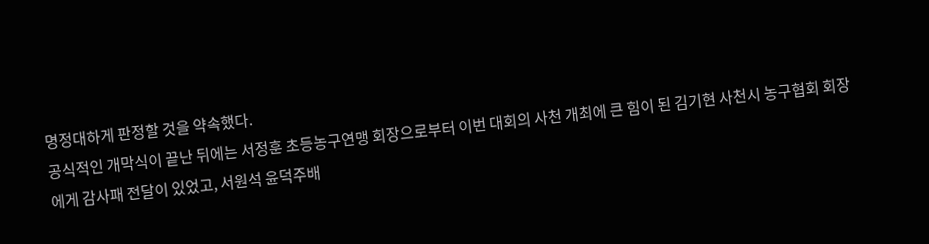명정대하게 판정할 것을 약속했다.
공식적인 개막식이 끝난 뒤에는 서정훈 초등농구연맹 회장으로부터 이번 대회의 사천 개최에 큰 힘이 된 김기현 사천시 농구협회 회장에게 감사패 전달이 있었고, 서원석 윤덕주배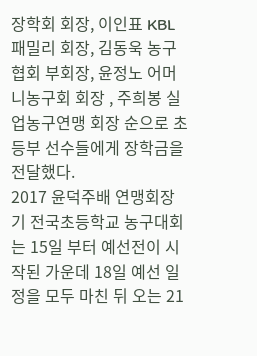장학회 회장, 이인표 KBL 패밀리 회장, 김동욱 농구협회 부회장, 윤정노 어머니농구회 회장 , 주희봉 실업농구연맹 회장 순으로 초등부 선수들에게 장학금을 전달했다.
2017 윤덕주배 연맹회장기 전국초등학교 농구대회는 15일 부터 예선전이 시작된 가운데 18일 예선 일정을 모두 마친 뒤 오는 21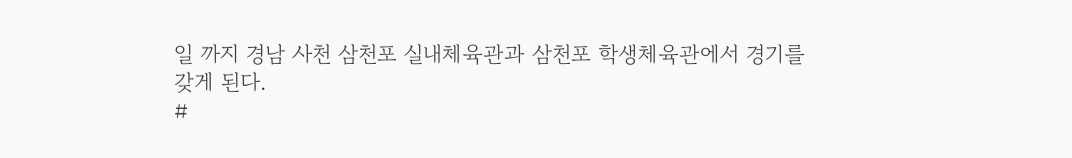일 까지 경남 사천 삼천포 실내체육관과 삼천포 학생체육관에서 경기를 갖게 된다.
#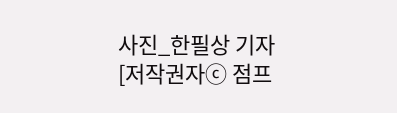사진_한필상 기자
[저작권자ⓒ 점프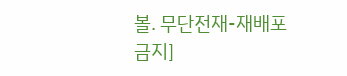볼. 무단전재-재배포 금지]